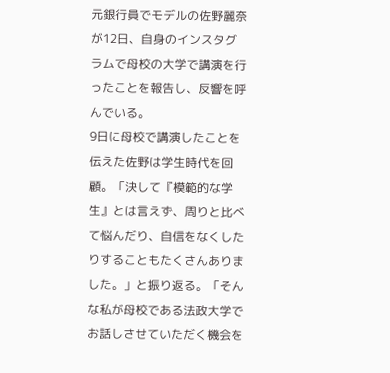元銀行員でモデルの佐野麗奈が12日、自身のインスタグラムで母校の大学で講演を行ったことを報告し、反響を呼んでいる。
9日に母校で講演したことを伝えた佐野は学生時代を回顧。「決して『模範的な学生』とは言えず、周りと比べて悩んだり、自信をなくしたりすることもたくさんありました。」と振り返る。「そんな私が母校である法政大学でお話しさせていただく機会を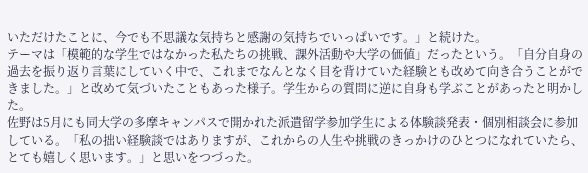いただけたことに、今でも不思議な気持ちと感謝の気持ちでいっぱいです。」と続けた。
テーマは「模範的な学生ではなかった私たちの挑戦、課外活動や大学の価値」だったという。「自分自身の過去を振り返り言葉にしていく中で、これまでなんとなく目を背けていた経験とも改めて向き合うことができました。」と改めて気づいたこともあった様子。学生からの質問に逆に自身も学ぶことがあったと明かした。
佐野は5月にも同大学の多摩キャンパスで開かれた派遣留学参加学生による体験談発表・個別相談会に参加している。「私の拙い経験談ではありますが、これからの人生や挑戦のきっかけのひとつになれていたら、とても嬉しく思います。」と思いをつづった。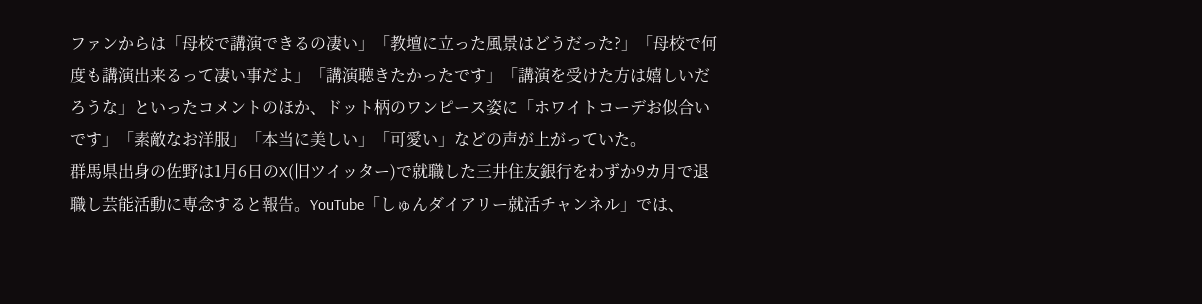ファンからは「母校で講演できるの凄い」「教壇に立った風景はどうだった?」「母校で何度も講演出来るって凄い事だよ」「講演聴きたかったです」「講演を受けた方は嬉しいだろうな」といったコメントのほか、ドット柄のワンピース姿に「ホワイトコーデお似合いです」「素敵なお洋服」「本当に美しい」「可愛い」などの声が上がっていた。
群馬県出身の佐野は1月6日のX(旧ツイッター)で就職した三井住友銀行をわずか9カ月で退職し芸能活動に専念すると報告。YouTube「しゅんダイアリー就活チャンネル」では、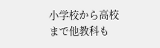小学校から高校まで他教科も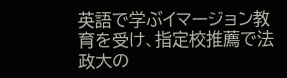英語で学ぶイマージョン教育を受け、指定校推薦で法政大の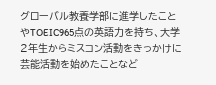グローバル教養学部に進学したことやTOEIC965点の英語力を持ち、大学2年生からミスコン活動をきっかけに芸能活動を始めたことなど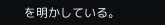を明かしている。